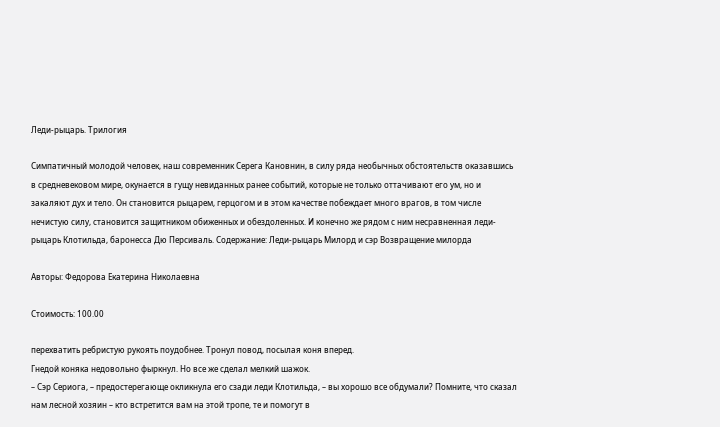Леди-рыцарь. Трилогия

Симпатичный молодой человек, наш современник Серега Кановнин, в силу ряда необычных обстоятельств оказавшись в средневековом мире, окунается в гущу невиданных ранее событий, которые не только оттачивают его ум, но и закаляют дух и тело. Он становится рыцарем, герцогом и в этом качестве побеждает много врагов, в том числе нечистую силу, становится защитником обиженных и обездоленных. И конечно же рядом с ним несравненная леди-рыцарь Клотильда, баронесса Дю Персиваль. Содержание: Леди-рыцарь Милорд и сэр Возвращение милорда

Авторы: Федорова Екатерина Николаевна

Стоимость: 100.00

перехватить ребристую рукоять поудобнее. Тронул повод, посылая коня вперед.
Гнедой коняка недовольно фыркнул. Но все же сделал мелкий шажок.
– Сэр Сериога, – предостерегающе окликнула его сзади леди Клотильда, – вы хорошо все обдумали? Помните, что сказал нам лесной хозяин – кто встретится вам на этой тропе, те и помогут в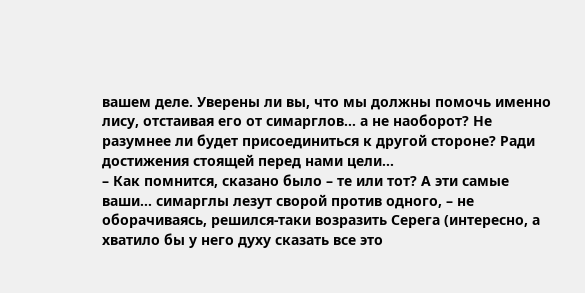вашем деле. Уверены ли вы, что мы должны помочь именно лису, отстаивая его от симарглов… а не наоборот? Не разумнее ли будет присоединиться к другой стороне? Ради достижения стоящей перед нами цели…
– Как помнится, сказано было – те или тот? А эти самые ваши… симарглы лезут сворой против одного, – не оборачиваясь, решился-таки возразить Серега (интересно, а хватило бы у него духу сказать все это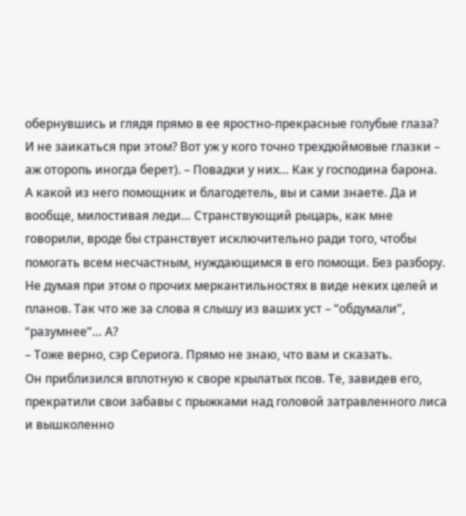обернувшись и глядя прямо в ее яростно-прекрасные голубые глаза? И не заикаться при этом? Вот уж у кого точно трехдюймовые глазки – аж оторопь иногда берет). – Повадки у них… Как у господина барона. А какой из него помощник и благодетель, вы и сами знаете. Да и вообще, милостивая леди… Странствующий рыцарь, как мне говорили, вроде бы странствует исключительно ради того, чтобы помогать всем несчастным, нуждающимся в его помощи. Без разбору. Не думая при этом о прочих меркантильностях в виде неких целей и планов. Так что же за слова я слышу из ваших уст – “обдумали”, “разумнее”… А?
– Тоже верно, сэр Сериога. Прямо не знаю, что вам и сказать.
Он приблизился вплотную к своре крылатых псов. Те, завидев его, прекратили свои забавы с прыжками над головой затравленного лиса и вышколенно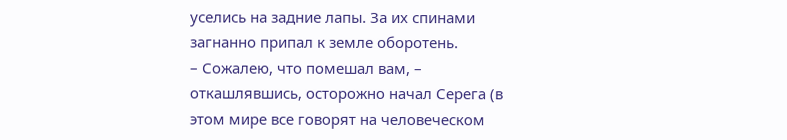уселись на задние лапы. За их спинами загнанно припал к земле оборотень.
– Сожалею, что помешал вам, – откашлявшись, осторожно начал Серега (в этом мире все говорят на человеческом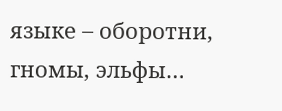языке – оборотни, гномы, эльфы…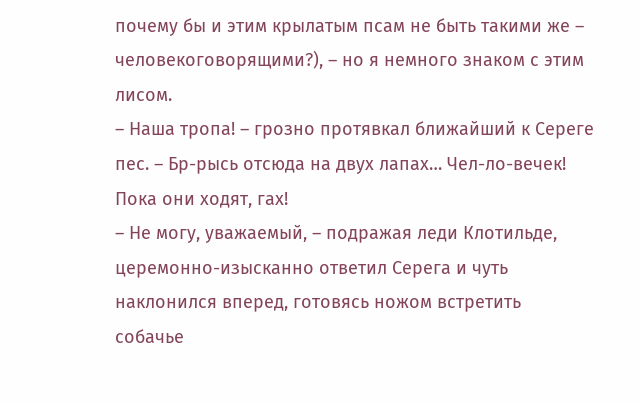почему бы и этим крылатым псам не быть такими же – человекоговорящими?), – но я немного знаком с этим лисом.
– Наша тропа! – грозно протявкал ближайший к Сереге пес. – Бр-рысь отсюда на двух лапах… Чел-ло-вечек! Пока они ходят, гах!
– Не могу, уважаемый, – подражая леди Клотильде, церемонно-изысканно ответил Серега и чуть наклонился вперед, готовясь ножом встретить собачье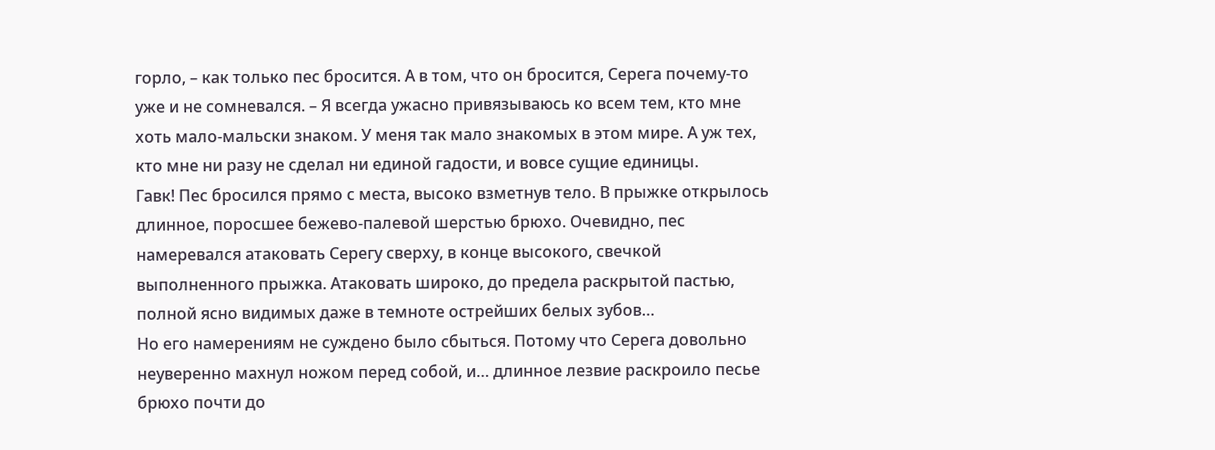горло, – как только пес бросится. А в том, что он бросится, Серега почему-то уже и не сомневался. – Я всегда ужасно привязываюсь ко всем тем, кто мне хоть мало-мальски знаком. У меня так мало знакомых в этом мире. А уж тех, кто мне ни разу не сделал ни единой гадости, и вовсе сущие единицы.
Гавк! Пес бросился прямо с места, высоко взметнув тело. В прыжке открылось длинное, поросшее бежево-палевой шерстью брюхо. Очевидно, пес намеревался атаковать Серегу сверху, в конце высокого, свечкой выполненного прыжка. Атаковать широко, до предела раскрытой пастью, полной ясно видимых даже в темноте острейших белых зубов…
Но его намерениям не суждено было сбыться. Потому что Серега довольно неуверенно махнул ножом перед собой, и… длинное лезвие раскроило песье брюхо почти до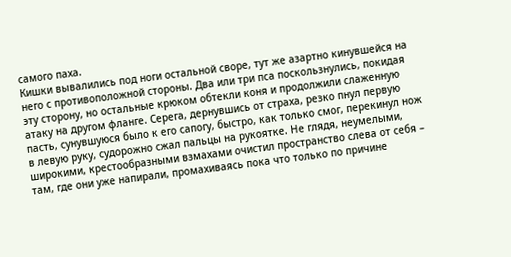самого паха.
Кишки вывалились под ноги остальной своре, тут же азартно кинувшейся на него с противоположной стороны. Два или три пса поскользнулись, покидая эту сторону, но остальные крюком обтекли коня и продолжили слаженную атаку на другом фланге. Серега, дернувшись от страха, резко пнул первую пасть, сунувшуюся было к его сапогу, быстро, как только смог, перекинул нож в левую руку, судорожно сжал пальцы на рукоятке. Не глядя, неумелыми, широкими, крестообразными взмахами очистил пространство слева от себя – там, где они уже напирали, промахиваясь пока что только по причине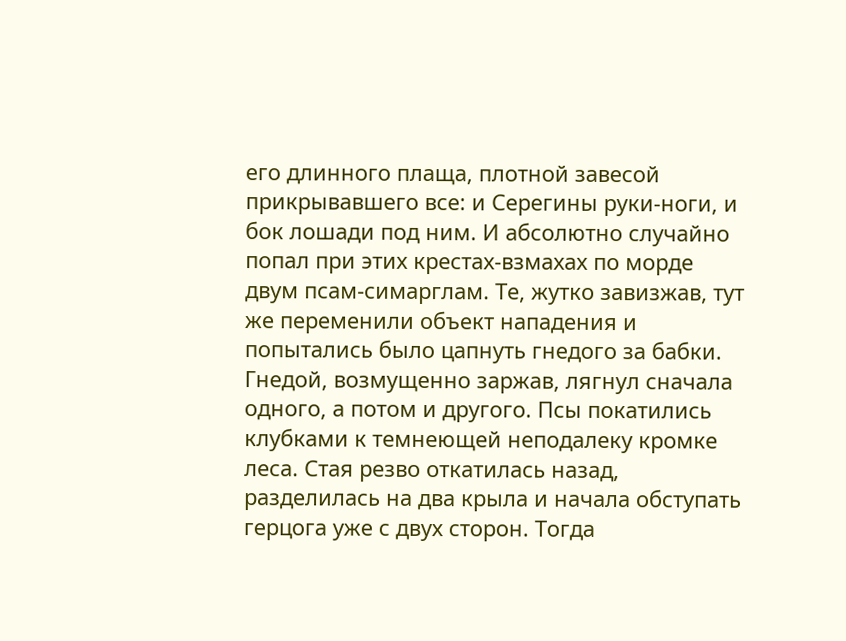его длинного плаща, плотной завесой прикрывавшего все: и Серегины руки-ноги, и бок лошади под ним. И абсолютно случайно попал при этих крестах-взмахах по морде двум псам-симарглам. Те, жутко завизжав, тут же переменили объект нападения и попытались было цапнуть гнедого за бабки. Гнедой, возмущенно заржав, лягнул сначала одного, а потом и другого. Псы покатились клубками к темнеющей неподалеку кромке леса. Стая резво откатилась назад, разделилась на два крыла и начала обступать герцога уже с двух сторон. Тогда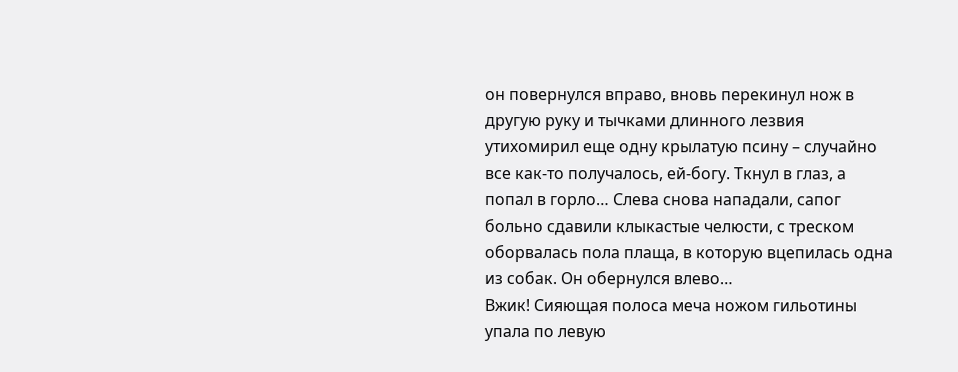он повернулся вправо, вновь перекинул нож в другую руку и тычками длинного лезвия утихомирил еще одну крылатую псину – случайно все как-то получалось, ей-богу. Ткнул в глаз, а попал в горло… Слева снова нападали, сапог больно сдавили клыкастые челюсти, с треском оборвалась пола плаща, в которую вцепилась одна из собак. Он обернулся влево…
Вжик! Сияющая полоса меча ножом гильотины упала по левую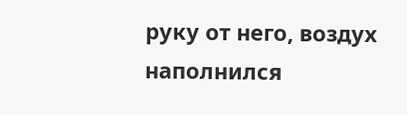руку от него, воздух наполнился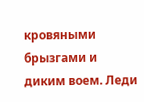кровяными брызгами и диким воем. Леди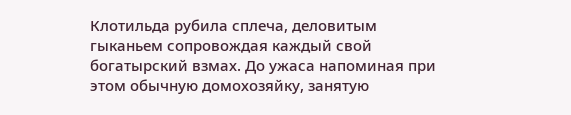Клотильда рубила сплеча, деловитым гыканьем сопровождая каждый свой богатырский взмах. До ужаса напоминая при этом обычную домохозяйку, занятую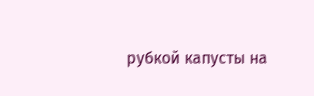рубкой капусты на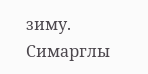зиму.
Симарглы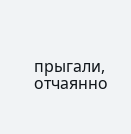прыгали, отчаянно